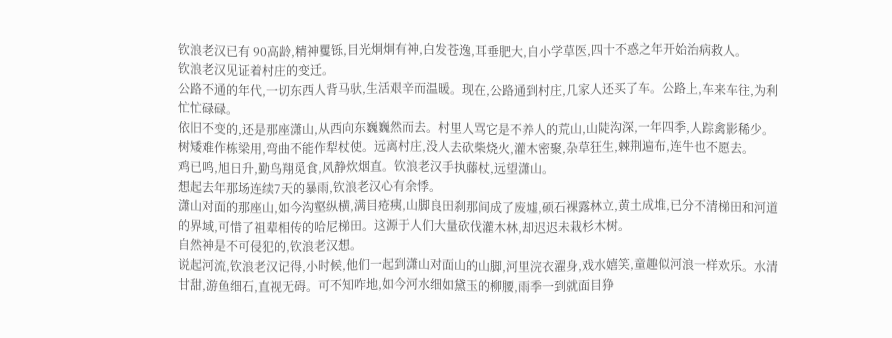钦浪老汉已有 90高龄,精神矍铄,目光炯炯有神,白发苍逸,耳垂肥大,自小学草医,四十不惑之年开始治病救人。
钦浪老汉见证着村庄的变迁。
公路不通的年代,一切东西人背马驮,生活艰辛而温暖。现在,公路通到村庄,几家人还买了车。公路上,车来车往,为利忙忙碌碌。
依旧不变的,还是那座潇山,从西向东巍巍然而去。村里人骂它是不养人的荒山,山陡沟深,一年四季,人踪禽影稀少。树矮难作栋梁用,弯曲不能作犁杖使。远离村庄,没人去砍柴烧火,灌木密聚,杂草狂生,棘荆遍布,连牛也不愿去。
鸡已鸣,旭日升,勤鸟翔觅食,风静炊烟直。钦浪老汉手执藤杖,远望潇山。
想起去年那场连续7天的暴雨,钦浪老汉心有余悸。
潇山对面的那座山,如今沟壑纵横,满目疮痍,山脚良田刹那间成了废墟,硕石裸露林立,黄土成堆,已分不清梯田和河道的界域,可惜了祖辈相传的哈尼梯田。这源于人们大量砍伐灌木林,却迟迟未栽杉木树。
自然神是不可侵犯的,钦浪老汉想。
说起河流,钦浪老汉记得,小时候,他们一起到潇山对面山的山脚,河里浣衣濯身,戏水嬉笑,童趣似河浪一样欢乐。水清甘甜,游鱼细石,直视无碍。可不知咋地,如今河水细如黛玉的柳腰,雨季一到就面目狰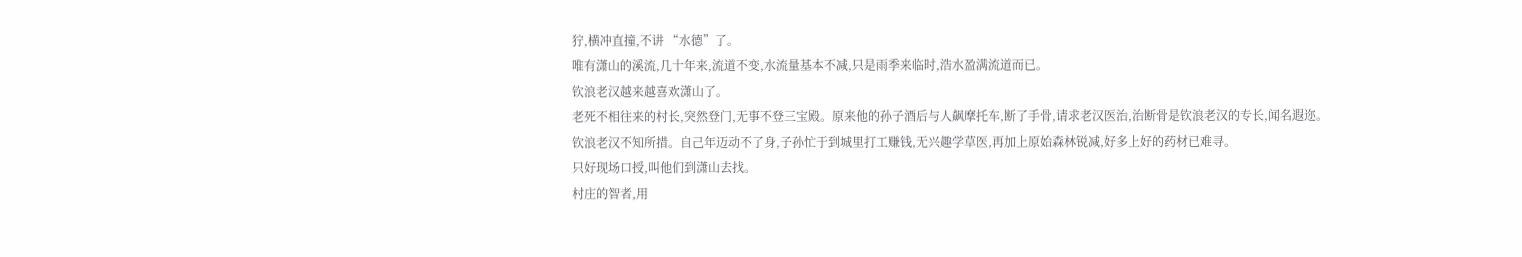狞,横冲直撞,不讲 “水德”了。
唯有潇山的溪流,几十年来,流道不变,水流量基本不减,只是雨季来临时,浩水盈满流道而已。
钦浪老汉越来越喜欢潇山了。
老死不相往来的村长,突然登门,无事不登三宝殿。原来他的孙子酒后与人飙摩托车,断了手骨,请求老汉医治,治断骨是钦浪老汉的专长,闻名遐迩。
钦浪老汉不知所措。自己年迈动不了身,子孙忙于到城里打工赚钱,无兴趣学草医,再加上原始森林锐减,好多上好的药材已难寻。
只好现场口授,叫他们到潇山去找。
村庄的智者,用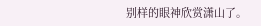别样的眼神欣赏潇山了。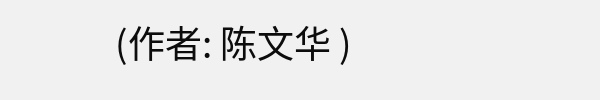(作者: 陈文华 )